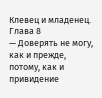Клевец и младенец. Глава 8
— Доверять не могу, как и прежде, потому, как и привидение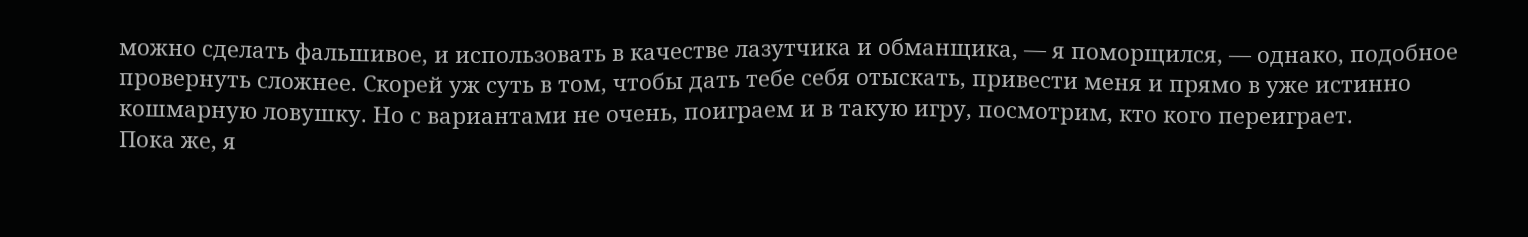можно сделать фальшивое, и использовать в качестве лазутчика и обманщика, — я поморщился, — однако, подобное провернуть сложнее. Скорей уж суть в том, чтобы дать тебе себя отыскать, привести меня и прямо в уже истинно кошмарную ловушку. Но с вариантами не очень, поиграем и в такую игру, посмотрим, кто кого переиграет.
Пока же, я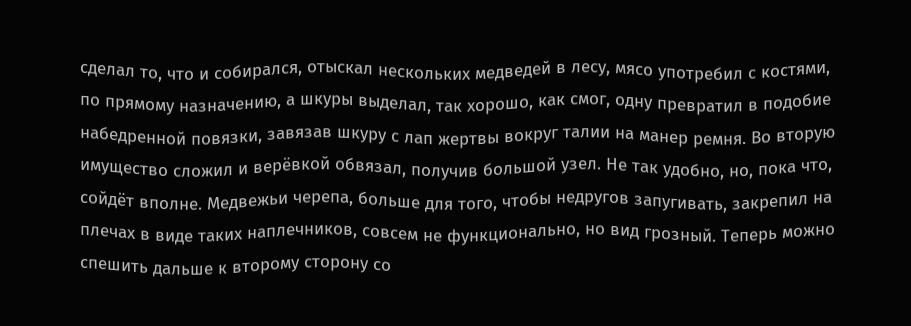сделал то, что и собирался, отыскал нескольких медведей в лесу, мясо употребил с костями, по прямому назначению, а шкуры выделал, так хорошо, как смог, одну превратил в подобие набедренной повязки, завязав шкуру с лап жертвы вокруг талии на манер ремня. Во вторую имущество сложил и верёвкой обвязал, получив большой узел. Не так удобно, но, пока что, сойдёт вполне. Медвежьи черепа, больше для того, чтобы недругов запугивать, закрепил на плечах в виде таких наплечников, совсем не функционально, но вид грозный. Теперь можно спешить дальше к второму сторону со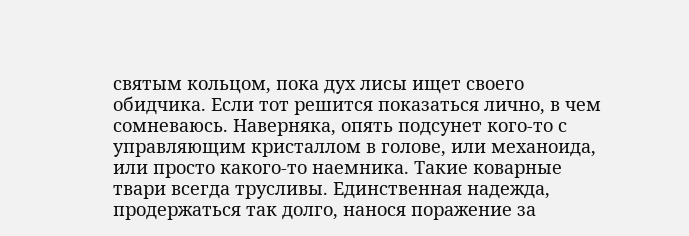святым кольцом, пока дух лисы ищет своего обидчика. Если тот решится показаться лично, в чем сомневаюсь. Наверняка, опять подсунет кого-то с управляющим кристаллом в голове, или механоида, или просто какого-то наемника. Такие коварные твари всегда трусливы. Единственная надежда, продержаться так долго, нанося поражение за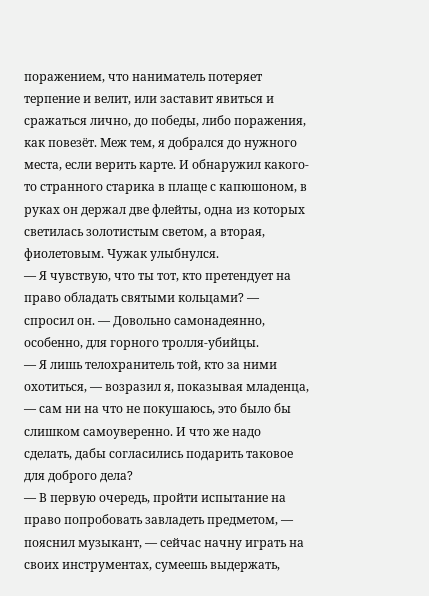поражением, что наниматель потеряет терпение и велит, или заставит явиться и сражаться лично, до победы, либо поражения, как повезёт. Меж тем, я добрался до нужного места, если верить карте. И обнаружил какого-то странного старика в плаще с капюшоном, в руках он держал две флейты, одна из которых светилась золотистым светом, а вторая, фиолетовым. Чужак улыбнулся.
— Я чувствую, что ты тот, кто претендует на право обладать святыми кольцами? — спросил он. — Довольно самонадеянно, особенно, для горного тролля-убийцы.
— Я лишь телохранитель той, кто за ними охотиться, — возразил я, показывая младенца, — сам ни на что не покушаюсь, это было бы слишком самоуверенно. И что же надо сделать, дабы согласились подарить таковое для доброго дела?
— В первую очередь, пройти испытание на право попробовать завладеть предметом, — пояснил музыкант, — сейчас начну играть на своих инструментах, сумеешь выдержать,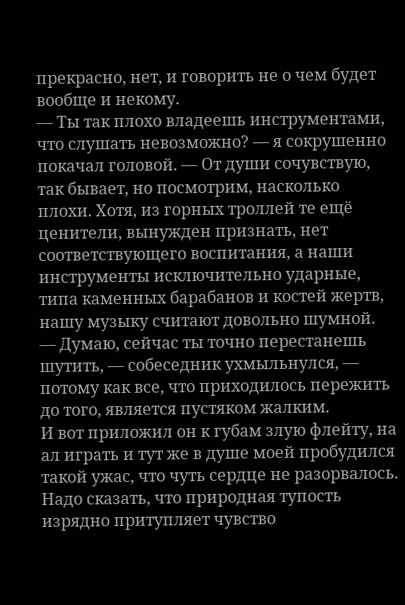прекрасно, нет, и говорить не о чем будет вообще и некому.
— Ты так плохо владеешь инструментами, что слушать невозможно? — я сокрушенно покачал головой. — От души сочувствую, так бывает, но посмотрим, насколько плохи. Хотя, из горных троллей те ещё ценители, вынужден признать, нет соответствующего воспитания, а наши инструменты исключительно ударные, типа каменных барабанов и костей жертв, нашу музыку считают довольно шумной.
— Думаю, сейчас ты точно перестанешь шутить, — собеседник ухмыльнулся, — потому как все, что приходилось пережить до того, является пустяком жалким.
И вот приложил он к губам злую флейту, на ал играть и тут же в душе моей пробудился такой ужас, что чуть сердце не разорвалось. Надо сказать, что природная тупость изрядно притупляет чувство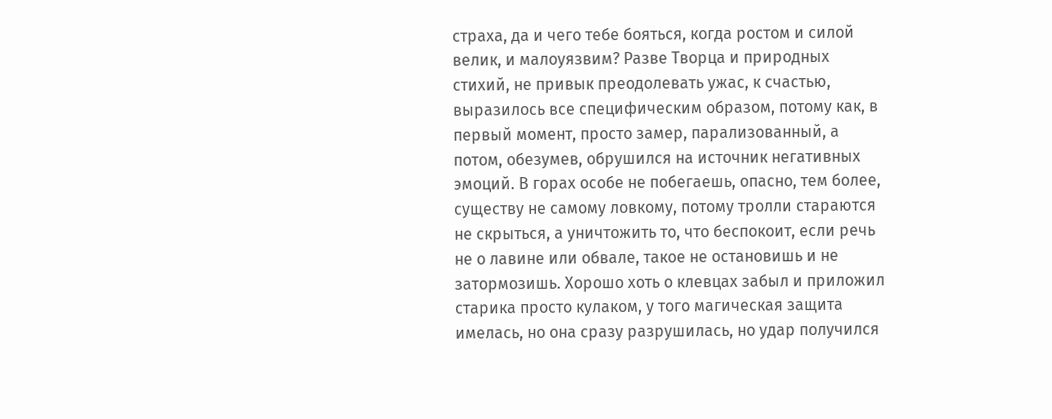страха, да и чего тебе бояться, когда ростом и силой велик, и малоуязвим? Разве Творца и природных стихий, не привык преодолевать ужас, к счастью, выразилось все специфическим образом, потому как, в первый момент, просто замер, парализованный, а потом, обезумев, обрушился на источник негативных эмоций. В горах особе не побегаешь, опасно, тем более, существу не самому ловкому, потому тролли стараются не скрыться, а уничтожить то, что беспокоит, если речь не о лавине или обвале, такое не остановишь и не затормозишь. Хорошо хоть о клевцах забыл и приложил старика просто кулаком, у того магическая защита имелась, но она сразу разрушилась, но удар получился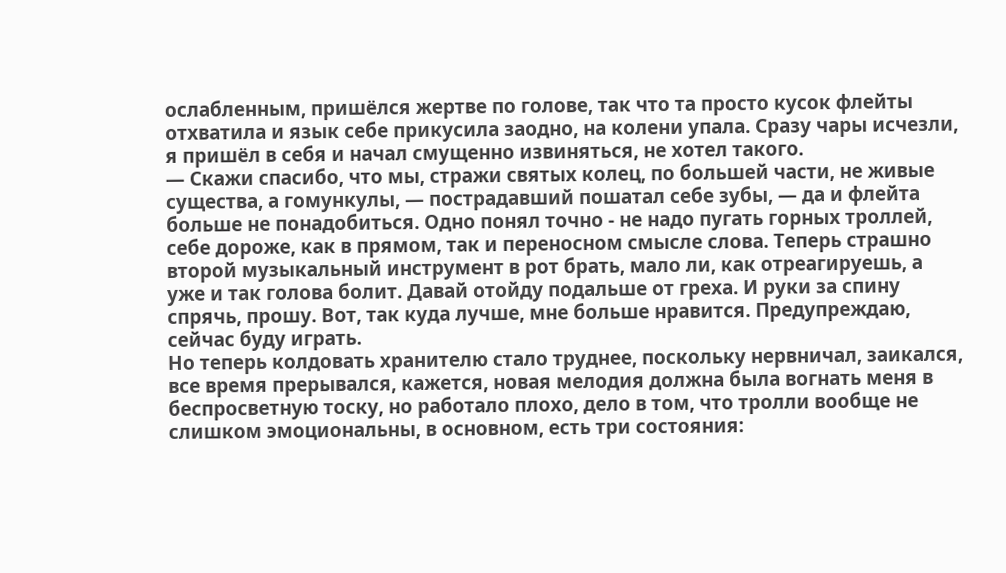ослабленным, пришёлся жертве по голове, так что та просто кусок флейты отхватила и язык себе прикусила заодно, на колени упала. Сразу чары исчезли, я пришёл в себя и начал смущенно извиняться, не хотел такого.
— Скажи спасибо, что мы, стражи святых колец, по большей части, не живые существа, а гомункулы, — пострадавший пошатал себе зубы, — да и флейта больше не понадобиться. Одно понял точно - не надо пугать горных троллей, себе дороже, как в прямом, так и переносном смысле слова. Теперь страшно второй музыкальный инструмент в рот брать, мало ли, как отреагируешь, а уже и так голова болит. Давай отойду подальше от греха. И руки за спину спрячь, прошу. Вот, так куда лучше, мне больше нравится. Предупреждаю, сейчас буду играть.
Но теперь колдовать хранителю стало труднее, поскольку нервничал, заикался, все время прерывался, кажется, новая мелодия должна была вогнать меня в беспросветную тоску, но работало плохо, дело в том, что тролли вообще не слишком эмоциональны, в основном, есть три состояния: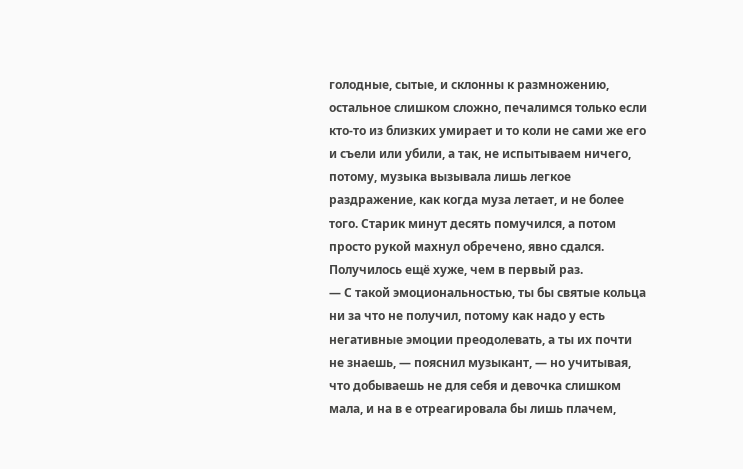голодные, сытые, и склонны к размножению, остальное слишком сложно, печалимся только если кто-то из близких умирает и то коли не сами же его и съели или убили, а так, не испытываем ничего, потому, музыка вызывала лишь легкое раздражение, как когда муза летает, и не более того. Старик минут десять помучился, а потом просто рукой махнул обречено, явно сдался. Получилось ещё хуже, чем в первый раз.
— С такой эмоциональностью, ты бы святые кольца ни за что не получил, потому как надо у есть негативные эмоции преодолевать, а ты их почти не знаешь, — пояснил музыкант, — но учитывая, что добываешь не для себя и девочка слишком мала, и на в е отреагировала бы лишь плачем,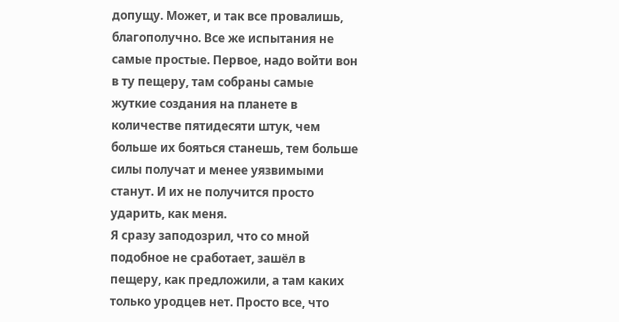допущу. Может, и так все провалишь, благополучно. Все же испытания не самые простые. Первое, надо войти вон в ту пещеру, там собраны самые жуткие создания на планете в количестве пятидесяти штук, чем больше их бояться станешь, тем больше силы получат и менее уязвимыми станут. И их не получится просто ударить, как меня.
Я сразу заподозрил, что со мной подобное не сработает, зашёл в пещеру, как предложили, а там каких только уродцев нет. Просто все, что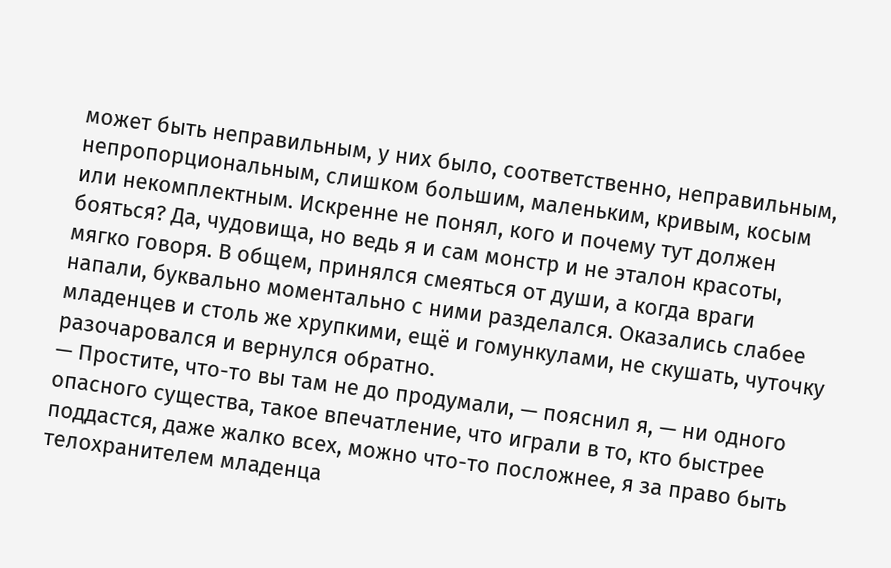может быть неправильным, у них было, соответственно, неправильным, непропорциональным, слишком большим, маленьким, кривым, косым или некомплектным. Искренне не понял, кого и почему тут должен бояться? Да, чудовища, но ведь я и сам монстр и не эталон красоты, мягко говоря. В общем, принялся смеяться от души, а когда враги напали, буквально моментально с ними разделался. Оказались слабее младенцев и столь же хрупкими, ещё и гомункулами, не скушать, чуточку разочаровался и вернулся обратно.
— Простите, что-то вы там не до продумали, — пояснил я, — ни одного опасного существа, такое впечатление, что играли в то, кто быстрее поддастся, даже жалко всех, можно что-то посложнее, я за право быть телохранителем младенца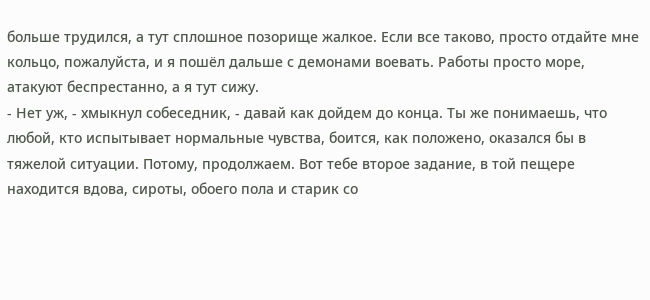больше трудился, а тут сплошное позорище жалкое. Если все таково, просто отдайте мне кольцо, пожалуйста, и я пошёл дальше с демонами воевать. Работы просто море, атакуют беспрестанно, а я тут сижу.
- Нет уж, - хмыкнул собеседник, - давай как дойдем до конца. Ты же понимаешь, что любой, кто испытывает нормальные чувства, боится, как положено, оказался бы в тяжелой ситуации. Потому, продолжаем. Вот тебе второе задание, в той пещере находится вдова, сироты, обоего пола и старик со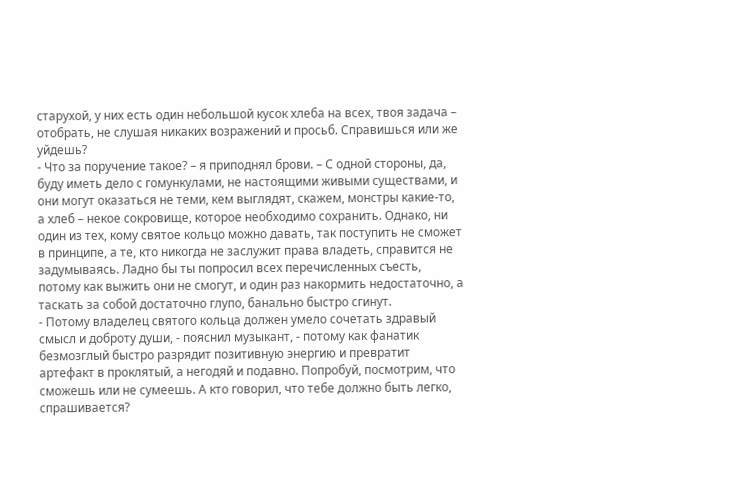старухой, у них есть один небольшой кусок хлеба на всех, твоя задача – отобрать, не слушая никаких возражений и просьб. Справишься или же уйдешь?
- Что за поручение такое? – я приподнял брови. – С одной стороны, да, буду иметь дело с гомункулами, не настоящими живыми существами, и они могут оказаться не теми, кем выглядят, скажем, монстры какие-то, а хлеб – некое сокровище, которое необходимо сохранить. Однако, ни один из тех, кому святое кольцо можно давать, так поступить не сможет в принципе, а те, кто никогда не заслужит права владеть, справится не задумываясь. Ладно бы ты попросил всех перечисленных съесть, потому как выжить они не смогут, и один раз накормить недостаточно, а таскать за собой достаточно глупо, банально быстро сгинут.
- Потому владелец святого кольца должен умело сочетать здравый смысл и доброту души, - пояснил музыкант, - потому как фанатик безмозглый быстро разрядит позитивную энергию и превратит артефакт в проклятый, а негодяй и подавно. Попробуй, посмотрим, что сможешь или не сумеешь. А кто говорил, что тебе должно быть легко, спрашивается?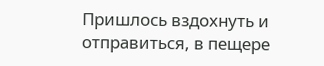Пришлось вздохнуть и отправиться, в пещере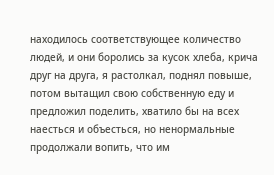находилось соответствующее количество людей, и они боролись за кусок хлеба, крича друг на друга, я растолкал, поднял повыше, потом вытащил свою собственную еду и предложил поделить, хватило бы на всех наесться и объесться, но ненормальные продолжали вопить, что им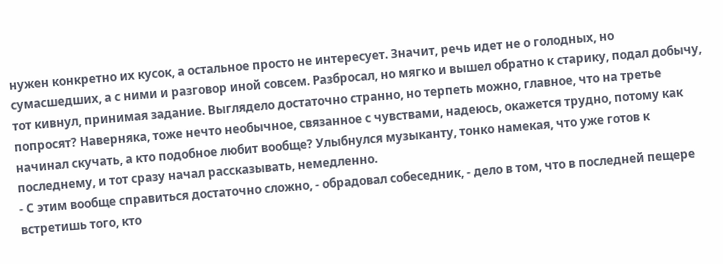нужен конкретно их кусок, а остальное просто не интересует. Значит, речь идет не о голодных, но сумасшедших, а с ними и разговор иной совсем. Разбросал, но мягко и вышел обратно к старику, подал добычу, тот кивнул, принимая задание. Выглядело достаточно странно, но терпеть можно, главное, что на третье попросят? Наверняка, тоже нечто необычное, связанное с чувствами, надеюсь, окажется трудно, потому как начинал скучать, а кто подобное любит вообще? Улыбнулся музыканту, тонко намекая, что уже готов к последнему, и тот сразу начал рассказывать, немедленно.
- С этим вообще справиться достаточно сложно, - обрадовал собеседник, - дело в том, что в последней пещере встретишь того, кто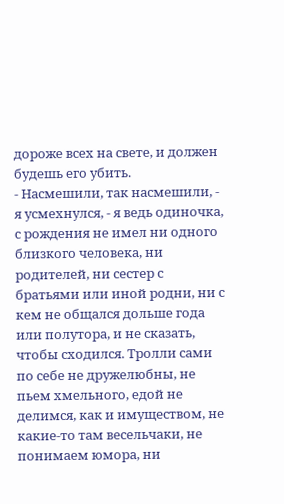дороже всех на свете, и должен будешь его убить.
- Насмешили, так насмешили, - я усмехнулся, - я ведь одиночка, с рождения не имел ни одного близкого человека, ни родителей, ни сестер с братьями или иной родни, ни с кем не общался дольше года или полутора, и не сказать, чтобы сходился. Тролли сами по себе не дружелюбны, не пьем хмельного, едой не делимся, как и имуществом, не какие-то там весельчаки, не понимаем юмора, ни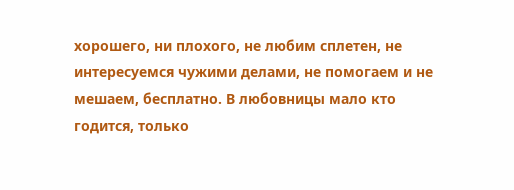хорошего, ни плохого, не любим сплетен, не интересуемся чужими делами, не помогаем и не мешаем, бесплатно. В любовницы мало кто годится, только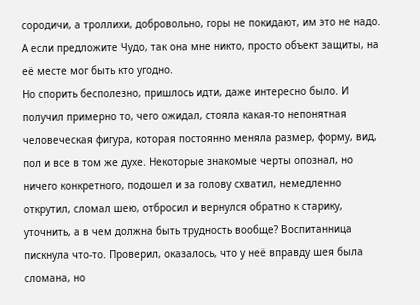сородичи, а троллихи, добровольно, горы не покидают, им это не надо. А если предложите Чудо, так она мне никто, просто объект защиты, на её месте мог быть кто угодно.
Но спорить бесполезно, пришлось идти, даже интересно было. И получил примерно то, чего ожидал, стояла какая-то непонятная человеческая фигура, которая постоянно меняла размер, форму, вид, пол и все в том же духе. Некоторые знакомые черты опознал, но ничего конкретного, подошел и за голову схватил, немедленно открутил, сломал шею, отбросил и вернулся обратно к старику, уточнить, а в чем должна быть трудность вообще? Воспитанница пискнула что-то. Проверил, оказалось, что у неё вправду шея была сломана, но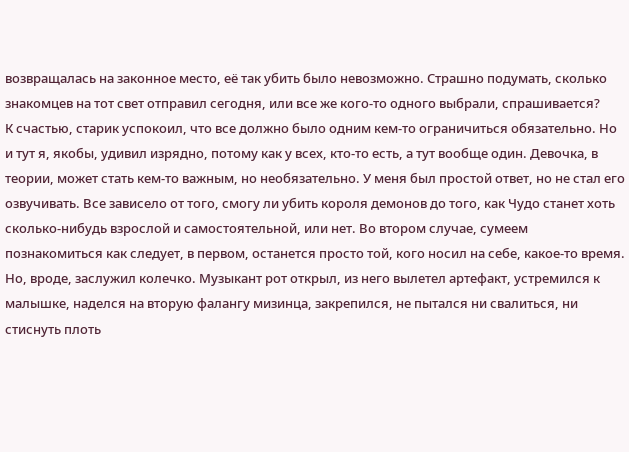возвращалась на законное место, её так убить было невозможно. Страшно подумать, сколько знакомцев на тот свет отправил сегодня, или все же кого-то одного выбрали, спрашивается?
К счастью, старик успокоил, что все должно было одним кем-то ограничиться обязательно. Но и тут я, якобы, удивил изрядно, потому как у всех, кто-то есть, а тут вообще один. Девочка, в теории, может стать кем-то важным, но необязательно. У меня был простой ответ, но не стал его озвучивать. Все зависело от того, смогу ли убить короля демонов до того, как Чудо станет хоть сколько-нибудь взрослой и самостоятельной, или нет. Во втором случае, сумеем познакомиться как следует, в первом, останется просто той, кого носил на себе, какое-то время. Но, вроде, заслужил колечко. Музыкант рот открыл, из него вылетел артефакт, устремился к малышке, наделся на вторую фалангу мизинца, закрепился, не пытался ни свалиться, ни стиснуть плоть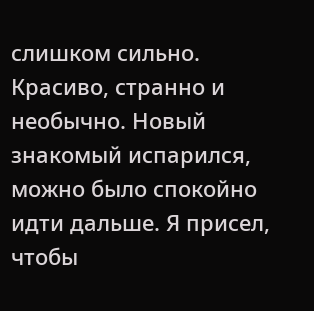слишком сильно. Красиво, странно и необычно. Новый знакомый испарился, можно было спокойно идти дальше. Я присел, чтобы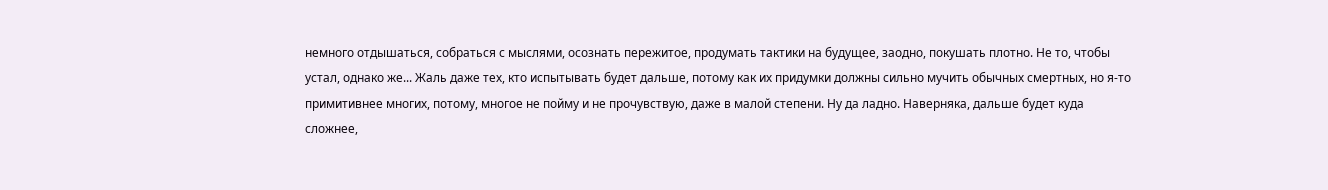немного отдышаться, собраться с мыслями, осознать пережитое, продумать тактики на будущее, заодно, покушать плотно. Не то, чтобы устал, однако же... Жаль даже тех, кто испытывать будет дальше, потому как их придумки должны сильно мучить обычных смертных, но я-то примитивнее многих, потому, многое не пойму и не прочувствую, даже в малой степени. Ну да ладно. Наверняка, дальше будет куда сложнее,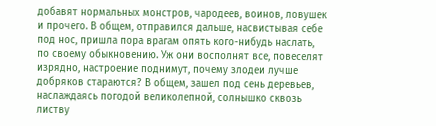добавят нормальных монстров, чародеев, воинов, ловушек и прочего. В общем, отправился дальше, насвистывая себе под нос, пришла пора врагам опять кого-нибудь наслать, по своему обыкновению. Уж они восполнят все, повеселят изрядно, настроение поднимут, почему злодеи лучше добряков стараются? В общем, зашел под сень деревьев, наслаждаясь погодой великолепной, солнышко сквозь листву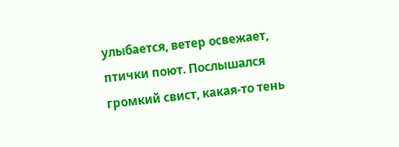улыбается, ветер освежает, птички поют. Послышался громкий свист, какая-то тень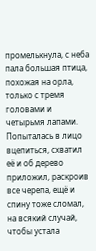промелькнула, с неба пала большая птица, похожая на орла, только с тремя головами и четырьмя лапами.
Попыталась в лицо вцепиться, схватил её и об дерево приложил, раскроив все черепа, ещё и спину тоже сломал, на всякий случай, чтобы устала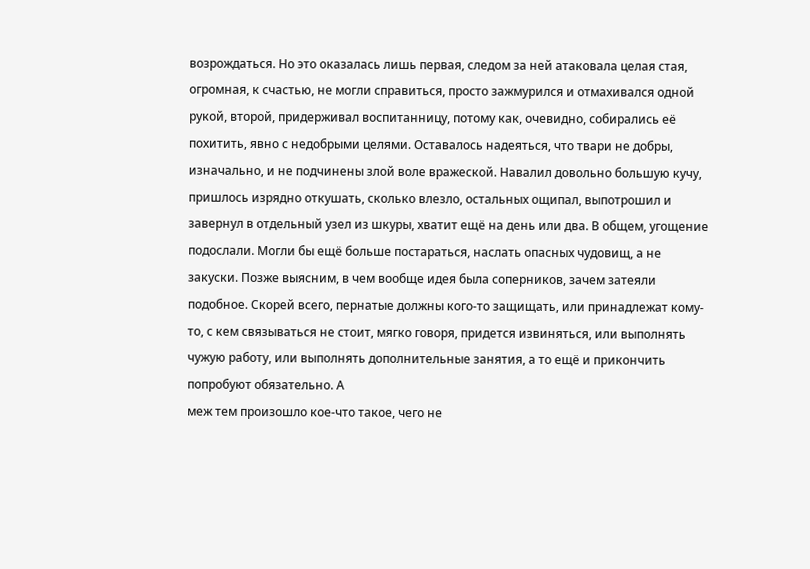возрождаться. Но это оказалась лишь первая, следом за ней атаковала целая стая, огромная, к счастью, не могли справиться, просто зажмурился и отмахивался одной рукой, второй, придерживал воспитанницу, потому как, очевидно, собирались её похитить, явно с недобрыми целями. Оставалось надеяться, что твари не добры, изначально, и не подчинены злой воле вражеской. Навалил довольно большую кучу, пришлось изрядно откушать, сколько влезло, остальных ощипал, выпотрошил и завернул в отдельный узел из шкуры, хватит ещё на день или два. В общем, угощение подослали. Могли бы ещё больше постараться, наслать опасных чудовищ, а не закуски. Позже выясним, в чем вообще идея была соперников, зачем затеяли подобное. Скорей всего, пернатые должны кого-то защищать, или принадлежат кому-то, с кем связываться не стоит, мягко говоря, придется извиняться, или выполнять чужую работу, или выполнять дополнительные занятия, а то ещё и прикончить попробуют обязательно. А
меж тем произошло кое-что такое, чего не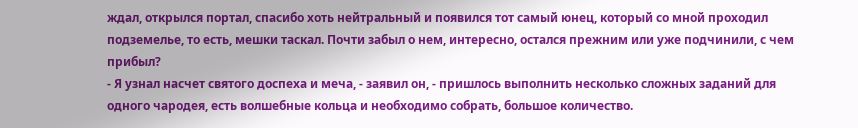ждал, открылся портал, спасибо хоть нейтральный и появился тот самый юнец, который со мной проходил подземелье, то есть, мешки таскал. Почти забыл о нем, интересно, остался прежним или уже подчинили, с чем прибыл?
- Я узнал насчет святого доспеха и меча, - заявил он, - пришлось выполнить несколько сложных заданий для одного чародея, есть волшебные кольца и необходимо собрать, большое количество.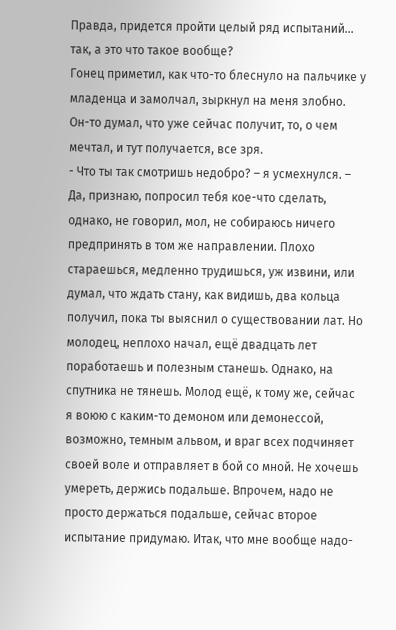Правда, придется пройти целый ряд испытаний… так, а это что такое вообще?
Гонец приметил, как что-то блеснуло на пальчике у младенца и замолчал, зыркнул на меня злобно. Он-то думал, что уже сейчас получит, то, о чем мечтал, и тут получается, все зря.
- Что ты так смотришь недобро? – я усмехнулся. – Да, признаю, попросил тебя кое-что сделать, однако, не говорил, мол, не собираюсь ничего предпринять в том же направлении. Плохо стараешься, медленно трудишься, уж извини, или думал, что ждать стану, как видишь, два кольца получил, пока ты выяснил о существовании лат. Но молодец, неплохо начал, ещё двадцать лет поработаешь и полезным станешь. Однако, на спутника не тянешь. Молод ещё, к тому же, сейчас я воюю с каким-то демоном или демонессой, возможно, темным альвом, и враг всех подчиняет своей воле и отправляет в бой со мной. Не хочешь умереть, держись подальше. Впрочем, надо не просто держаться подальше, сейчас второе испытание придумаю. Итак, что мне вообще надо-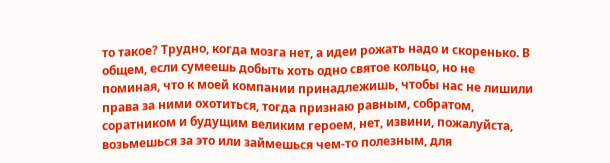то такое? Трудно, когда мозга нет, а идеи рожать надо и скоренько. В общем, если сумеешь добыть хоть одно святое кольцо, но не поминая, что к моей компании принадлежишь, чтобы нас не лишили права за ними охотиться, тогда признаю равным, собратом, соратником и будущим великим героем, нет, извини, пожалуйста, возьмешься за это или займешься чем-то полезным, для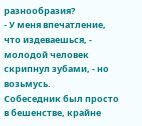разнообразия?
- У меня впечатление, что издеваешься, - молодой человек скрипнул зубами, - но возьмусь.
Собеседник был просто в бешенстве, крайне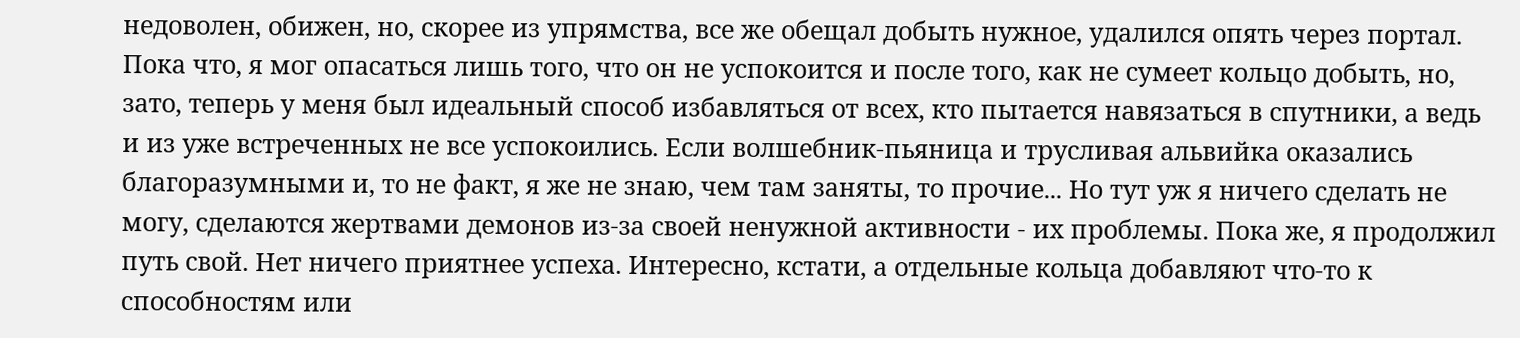недоволен, обижен, но, скорее из упрямства, все же обещал добыть нужное, удалился опять через портал. Пока что, я мог опасаться лишь того, что он не успокоится и после того, как не сумеет кольцо добыть, но, зато, теперь у меня был идеальный способ избавляться от всех, кто пытается навязаться в спутники, а ведь и из уже встреченных не все успокоились. Если волшебник-пьяница и трусливая альвийка оказались благоразумными и, то не факт, я же не знаю, чем там заняты, то прочие... Но тут уж я ничего сделать не могу, сделаются жертвами демонов из-за своей ненужной активности - их проблемы. Пока же, я продолжил путь свой. Нет ничего приятнее успеха. Интересно, кстати, а отдельные кольца добавляют что-то к способностям или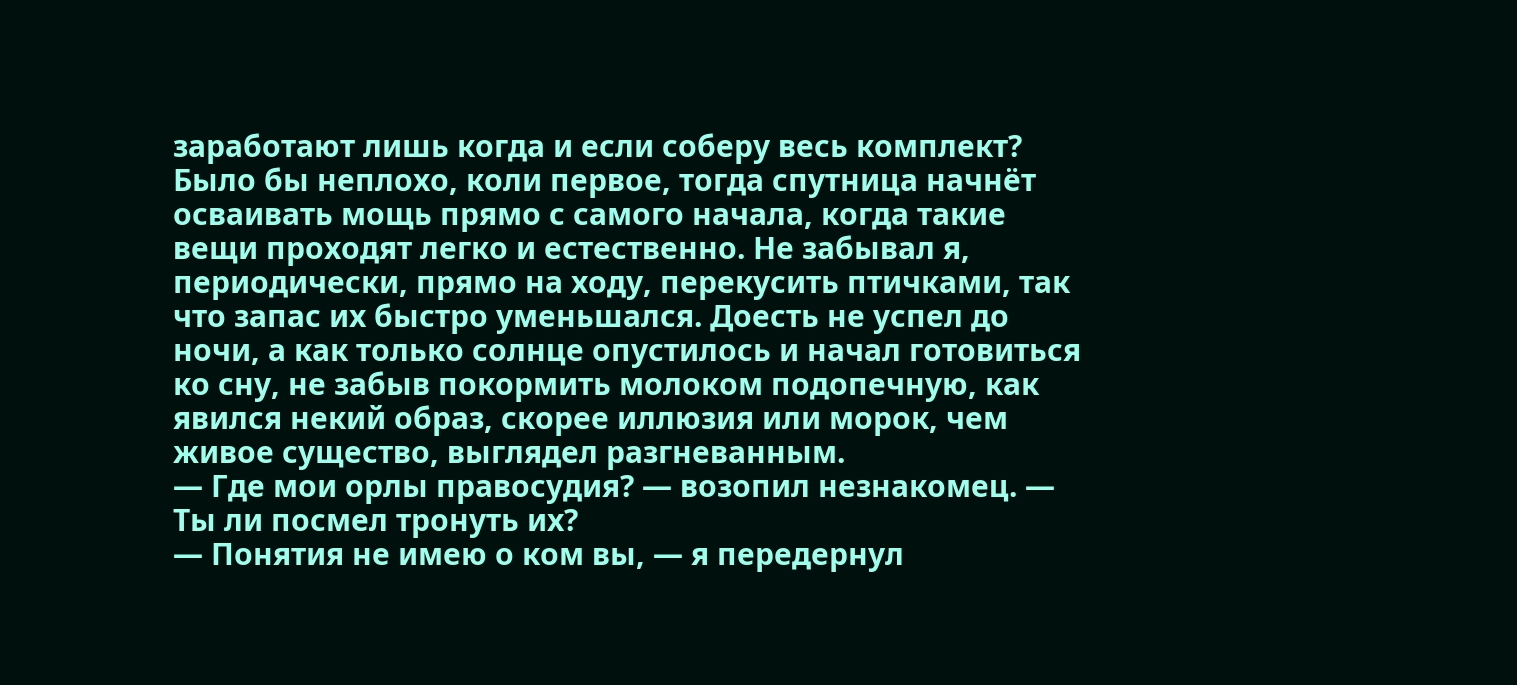заработают лишь когда и если соберу весь комплект? Было бы неплохо, коли первое, тогда спутница начнёт осваивать мощь прямо с самого начала, когда такие вещи проходят легко и естественно. Не забывал я, периодически, прямо на ходу, перекусить птичками, так что запас их быстро уменьшался. Доесть не успел до ночи, а как только солнце опустилось и начал готовиться ко сну, не забыв покормить молоком подопечную, как явился некий образ, скорее иллюзия или морок, чем живое существо, выглядел разгневанным.
— Где мои орлы правосудия? — возопил незнакомец. — Ты ли посмел тронуть их?
— Понятия не имею о ком вы, — я передернул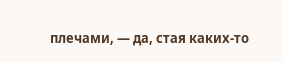плечами, — да, стая каких-то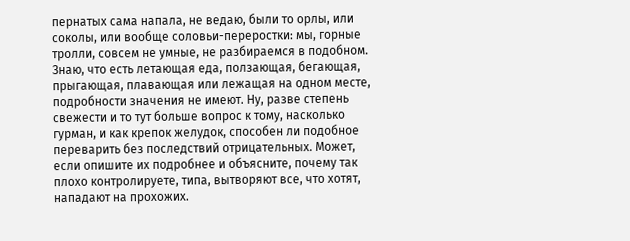пернатых сама напала, не ведаю, были то орлы, или соколы, или вообще соловьи-переростки: мы, горные тролли, совсем не умные, не разбираемся в подобном. Знаю, что есть летающая еда, ползающая, бегающая, прыгающая, плавающая или лежащая на одном месте, подробности значения не имеют. Ну, разве степень свежести и то тут больше вопрос к тому, насколько гурман, и как крепок желудок, способен ли подобное переварить без последствий отрицательных. Может, если опишите их подробнее и объясните, почему так плохо контролируете, типа, вытворяют все, что хотят, нападают на прохожих.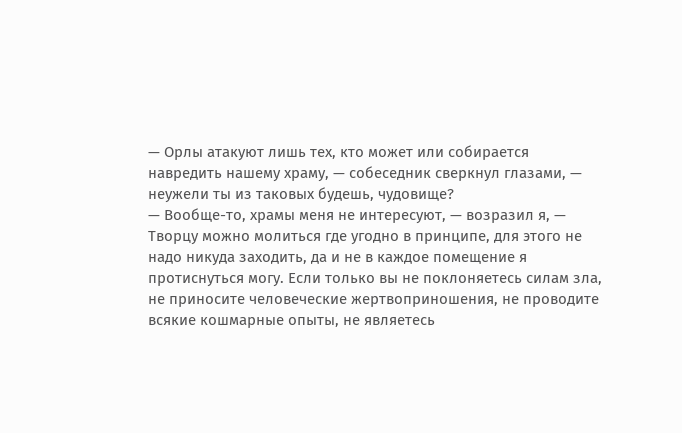— Орлы атакуют лишь тех, кто может или собирается навредить нашему храму, — собеседник сверкнул глазами, — неужели ты из таковых будешь, чудовище?
— Вообще-то, храмы меня не интересуют, — возразил я, — Творцу можно молиться где угодно в принципе, для этого не надо никуда заходить, да и не в каждое помещение я протиснуться могу. Если только вы не поклоняетесь силам зла, не приносите человеческие жертвоприношения, не проводите всякие кошмарные опыты, не являетесь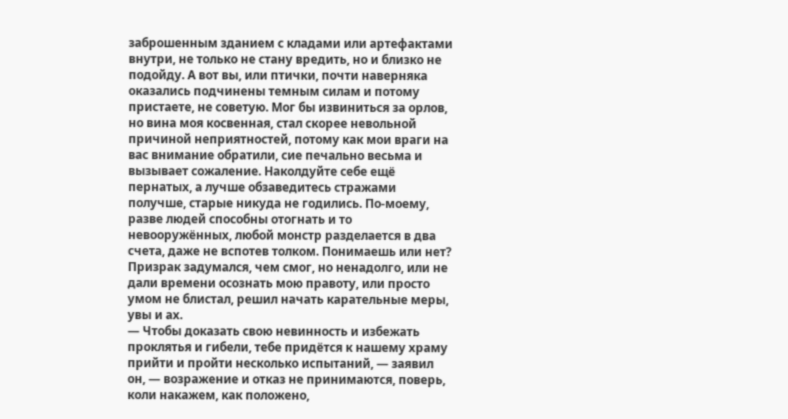заброшенным зданием с кладами или артефактами внутри, не только не стану вредить, но и близко не подойду. А вот вы, или птички, почти наверняка оказались подчинены темным силам и потому пристаете, не советую. Мог бы извиниться за орлов, но вина моя косвенная, стал скорее невольной причиной неприятностей, потому как мои враги на вас внимание обратили, сие печально весьма и вызывает сожаление. Наколдуйте себе ещё пернатых, а лучше обзаведитесь стражами получше, старые никуда не годились. По-моему, разве людей способны отогнать и то невооружённых, любой монстр разделается в два счета, даже не вспотев толком. Понимаешь или нет?
Призрак задумался, чем смог, но ненадолго, или не дали времени осознать мою правоту, или просто умом не блистал, решил начать карательные меры, увы и ах.
— Чтобы доказать свою невинность и избежать проклятья и гибели, тебе придётся к нашему храму прийти и пройти несколько испытаний, — заявил он, — возражение и отказ не принимаются, поверь, коли накажем, как положено,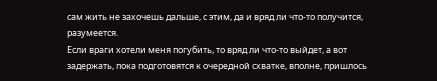сам жить не захочешь дальше, с этим, да и вряд ли что-то получится, разумеется.
Если враги хотели меня погубить, то вряд ли что-то выйдет, а вот задержать, пока подготовятся к очередной схватке, вполне, пришлось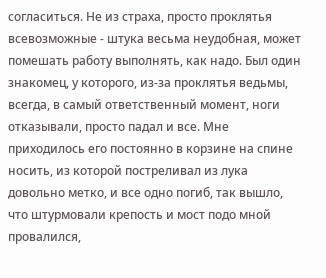согласиться. Не из страха, просто проклятья всевозможные - штука весьма неудобная, может помешать работу выполнять, как надо. Был один знакомец, у которого, из-за проклятья ведьмы, всегда, в самый ответственный момент, ноги отказывали, просто падал и все. Мне приходилось его постоянно в корзине на спине носить, из которой постреливал из лука довольно метко, и все одно погиб, так вышло, что штурмовали крепость и мост подо мной провалился,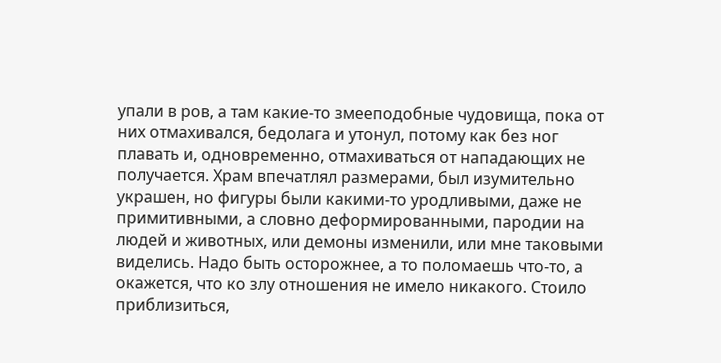упали в ров, а там какие-то змееподобные чудовища, пока от них отмахивался, бедолага и утонул, потому как без ног плавать и, одновременно, отмахиваться от нападающих не получается. Храм впечатлял размерами, был изумительно украшен, но фигуры были какими-то уродливыми, даже не примитивными, а словно деформированными, пародии на людей и животных, или демоны изменили, или мне таковыми виделись. Надо быть осторожнее, а то поломаешь что-то, а окажется, что ко злу отношения не имело никакого. Стоило приблизиться,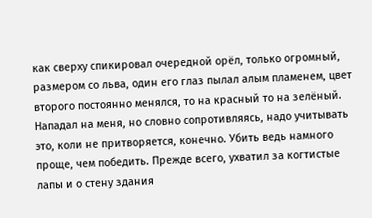как сверху спикировал очередной орёл, только огромный, размером со льва, один его глаз пылал алым пламенем, цвет второго постоянно менялся, то на красный то на зелёный. Нападал на меня, но словно сопротивляясь, надо учитывать это, коли не притворяется, конечно. Убить ведь намного проще, чем победить. Прежде всего, ухватил за когтистые лапы и о стену здания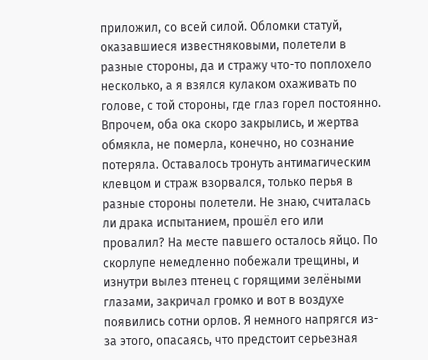приложил, со всей силой. Обломки статуй, оказавшиеся известняковыми, полетели в разные стороны, да и стражу что-то поплохело несколько, а я взялся кулаком охаживать по голове, с той стороны, где глаз горел постоянно.
Впрочем, оба ока скоро закрылись, и жертва обмякла, не померла, конечно, но сознание потеряла. Оставалось тронуть антимагическим клевцом и страж взорвался, только перья в разные стороны полетели. Не знаю, считалась ли драка испытанием, прошёл его или провалил? На месте павшего осталось яйцо. По скорлупе немедленно побежали трещины, и изнутри вылез птенец с горящими зелёными глазами, закричал громко и вот в воздухе появились сотни орлов. Я немного напрягся из-за этого, опасаясь, что предстоит серьезная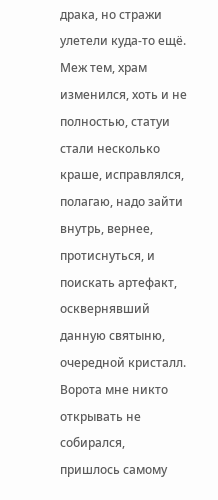драка, но стражи улетели куда-то ещё. Меж тем, храм изменился, хоть и не полностью, статуи стали несколько краше, исправлялся, полагаю, надо зайти внутрь, вернее, протиснуться, и поискать артефакт, осквернявший данную святыню, очередной кристалл. Ворота мне никто открывать не собирался, пришлось самому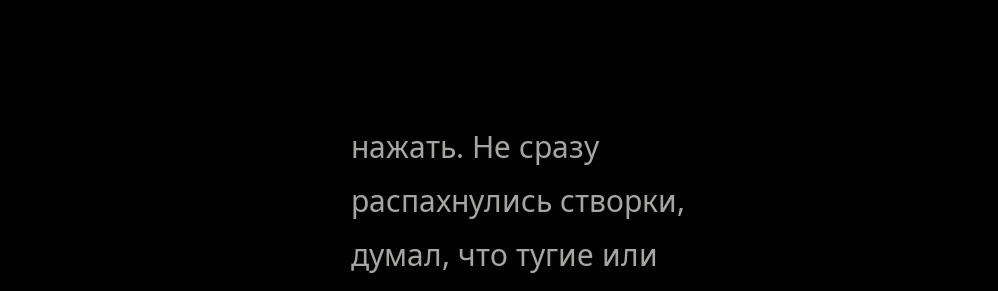нажать. Не сразу распахнулись створки, думал, что тугие или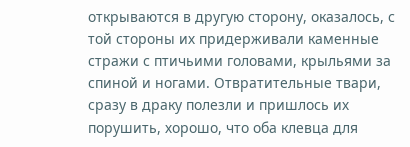открываются в другую сторону, оказалось, с той стороны их придерживали каменные стражи с птичьими головами, крыльями за спиной и ногами. Отвратительные твари, сразу в драку полезли и пришлось их порушить, хорошо, что оба клевца для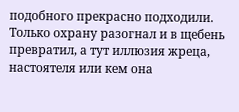подобного прекрасно подходили. Только охрану разогнал и в щебень превратил, а тут иллюзия жреца, настоятеля или кем она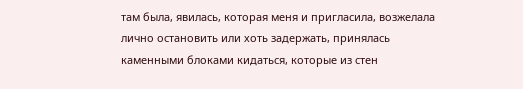там была, явилась, которая меня и пригласила, возжелала лично остановить или хоть задержать, принялась каменными блоками кидаться, которые из стен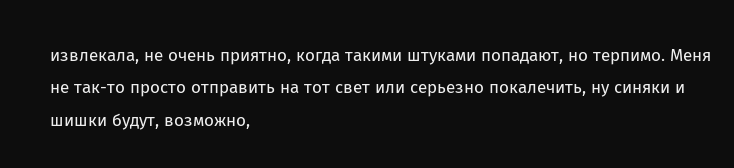извлекала, не очень приятно, когда такими штуками попадают, но терпимо. Меня не так-то просто отправить на тот свет или серьезно покалечить, ну синяки и шишки будут, возможно,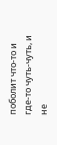поболит что-то и где-то чуть-чуть, и не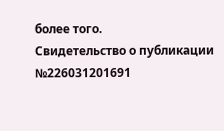более того.
Свидетельство о публикации №226031201691